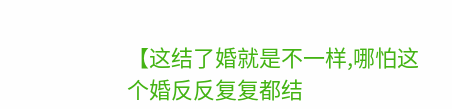【这结了婚就是不一样,哪怕这个婚反反复复都结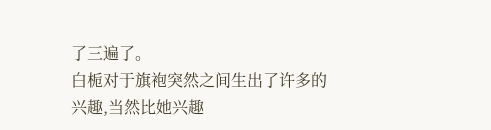了三遍了。
白栀对于旗袍突然之间生出了许多的兴趣,当然比她兴趣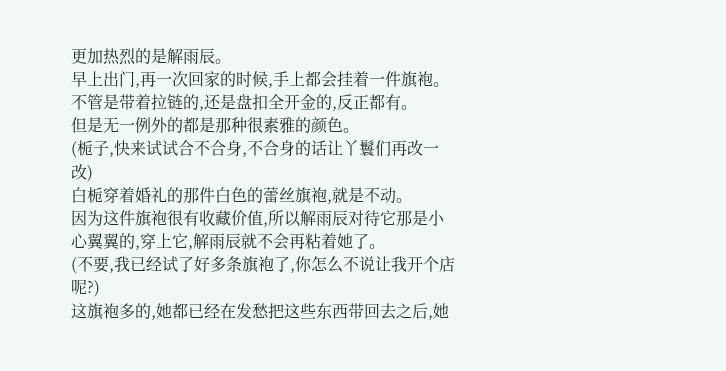更加热烈的是解雨辰。
早上出门,再一次回家的时候,手上都会挂着一件旗袍。
不管是带着拉链的,还是盘扣全开金的,反正都有。
但是无一例外的都是那种很素雅的颜色。
(栀子,快来试试合不合身,不合身的话让丫鬟们再改一改)
白栀穿着婚礼的那件白色的蕾丝旗袍,就是不动。
因为这件旗袍很有收藏价值,所以解雨辰对待它那是小心翼翼的,穿上它,解雨辰就不会再粘着她了。
(不要,我已经试了好多条旗袍了,你怎么不说让我开个店呢?)
这旗袍多的,她都已经在发愁把这些东西带回去之后,她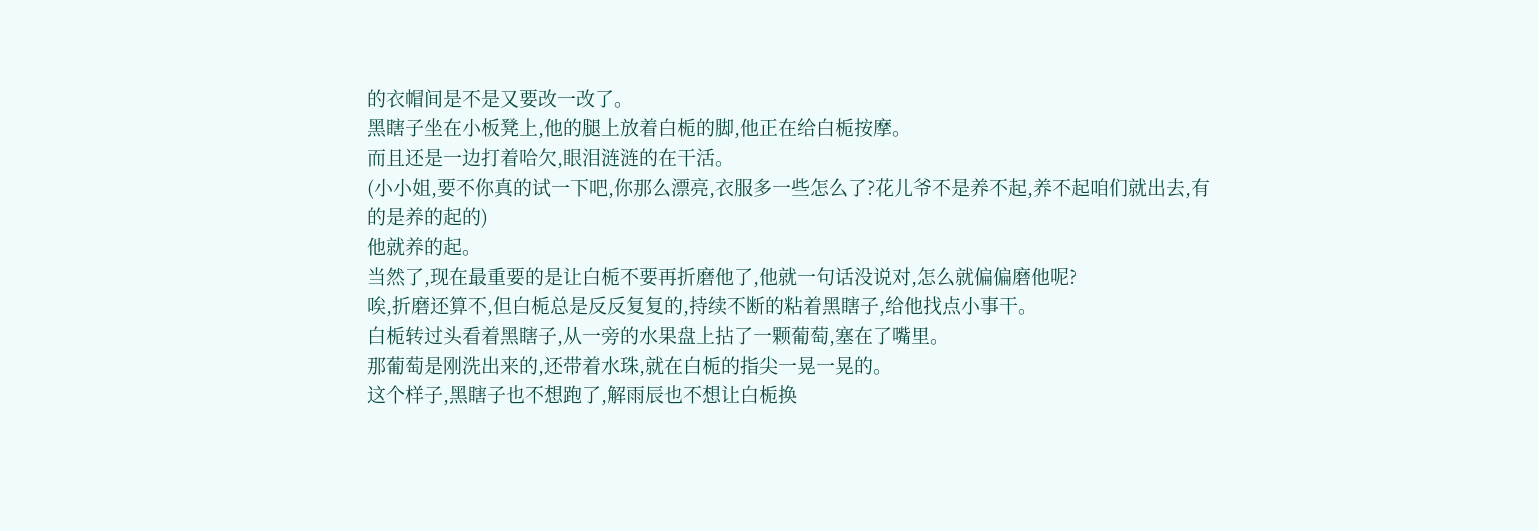的衣帽间是不是又要改一改了。
黑瞎子坐在小板凳上,他的腿上放着白栀的脚,他正在给白栀按摩。
而且还是一边打着哈欠,眼泪涟涟的在干活。
(小小姐,要不你真的试一下吧,你那么漂亮,衣服多一些怎么了?花儿爷不是养不起,养不起咱们就出去,有的是养的起的)
他就养的起。
当然了,现在最重要的是让白栀不要再折磨他了,他就一句话没说对,怎么就偏偏磨他呢?
唉,折磨还算不,但白栀总是反反复复的,持续不断的粘着黑瞎子,给他找点小事干。
白栀转过头看着黑瞎子,从一旁的水果盘上拈了一颗葡萄,塞在了嘴里。
那葡萄是刚洗出来的,还带着水珠,就在白栀的指尖一晃一晃的。
这个样子,黑瞎子也不想跑了,解雨辰也不想让白栀换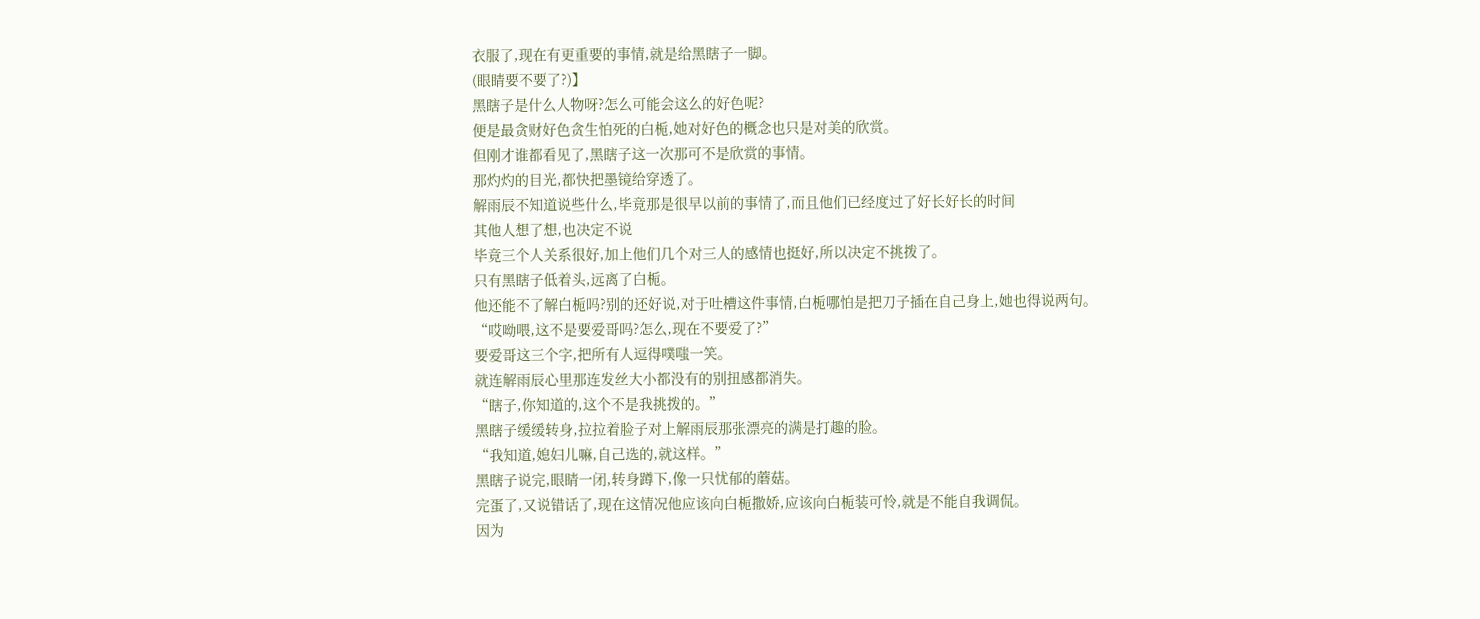衣服了,现在有更重要的事情,就是给黑瞎子一脚。
(眼睛要不要了?)】
黑瞎子是什么人物呀?怎么可能会这么的好色呢?
便是最贪财好色贪生怕死的白栀,她对好色的概念也只是对美的欣赏。
但刚才谁都看见了,黑瞎子这一次那可不是欣赏的事情。
那灼灼的目光,都快把墨镜给穿透了。
解雨辰不知道说些什么,毕竟那是很早以前的事情了,而且他们已经度过了好长好长的时间
其他人想了想,也决定不说
毕竟三个人关系很好,加上他们几个对三人的感情也挺好,所以决定不挑拨了。
只有黑瞎子低着头,远离了白栀。
他还能不了解白栀吗?别的还好说,对于吐槽这件事情,白栀哪怕是把刀子插在自己身上,她也得说两句。
“哎呦喂,这不是要爱哥吗?怎么,现在不要爱了?”
要爱哥这三个字,把所有人逗得噗嗤一笑。
就连解雨辰心里那连发丝大小都没有的别扭感都消失。
“瞎子,你知道的,这个不是我挑拨的。”
黑瞎子缓缓转身,拉拉着脸子对上解雨辰那张漂亮的满是打趣的脸。
“我知道,媳妇儿嘛,自己选的,就这样。”
黑瞎子说完,眼睛一闭,转身蹲下,像一只忧郁的蘑菇。
完蛋了,又说错话了,现在这情况他应该向白栀撒娇,应该向白栀装可怜,就是不能自我调侃。
因为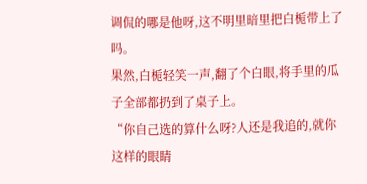调侃的哪是他呀,这不明里暗里把白栀带上了吗。
果然,白栀轻笑一声,翻了个白眼,将手里的瓜子全部都扔到了桌子上。
“你自己选的算什么呀?人还是我追的,就你这样的眼睛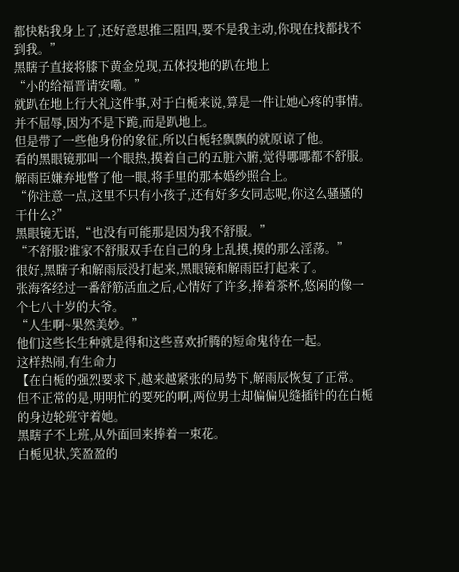都快粘我身上了,还好意思推三阻四,要不是我主动,你现在找都找不到我。”
黑瞎子直接将膝下黄金兑现,五体投地的趴在地上
“小的给福晋请安嘞。”
就趴在地上行大礼这件事,对于白栀来说,算是一件让她心疼的事情。
并不屈辱,因为不是下跪,而是趴地上。
但是带了一些他身份的象征,所以白栀轻飘飘的就原谅了他。
看的黑眼镜那叫一个眼热,摸着自己的五脏六腑,觉得哪哪都不舒服。
解雨臣嫌弃地瞥了他一眼,将手里的那本婚纱照合上。
“你注意一点,这里不只有小孩子,还有好多女同志呢,你这么骚骚的干什么?”
黑眼镜无语,“也没有可能那是因为我不舒服。”
“不舒服?谁家不舒服双手在自己的身上乱摸,摸的那么淫荡。”
很好,黑瞎子和解雨辰没打起来,黑眼镜和解雨臣打起来了。
张海客经过一番舒筋活血之后,心情好了许多,捧着茶杯,悠闲的像一个七八十岁的大爷。
“人生啊~果然美妙。”
他们这些长生种就是得和这些喜欢折腾的短命鬼待在一起。
这样热闹,有生命力
【在白栀的强烈要求下,越来越紧张的局势下,解雨辰恢复了正常。
但不正常的是,明明忙的要死的啊,两位男士却偏偏见缝插针的在白栀的身边轮班守着她。
黑瞎子不上班,从外面回来捧着一束花。
白栀见状,笑盈盈的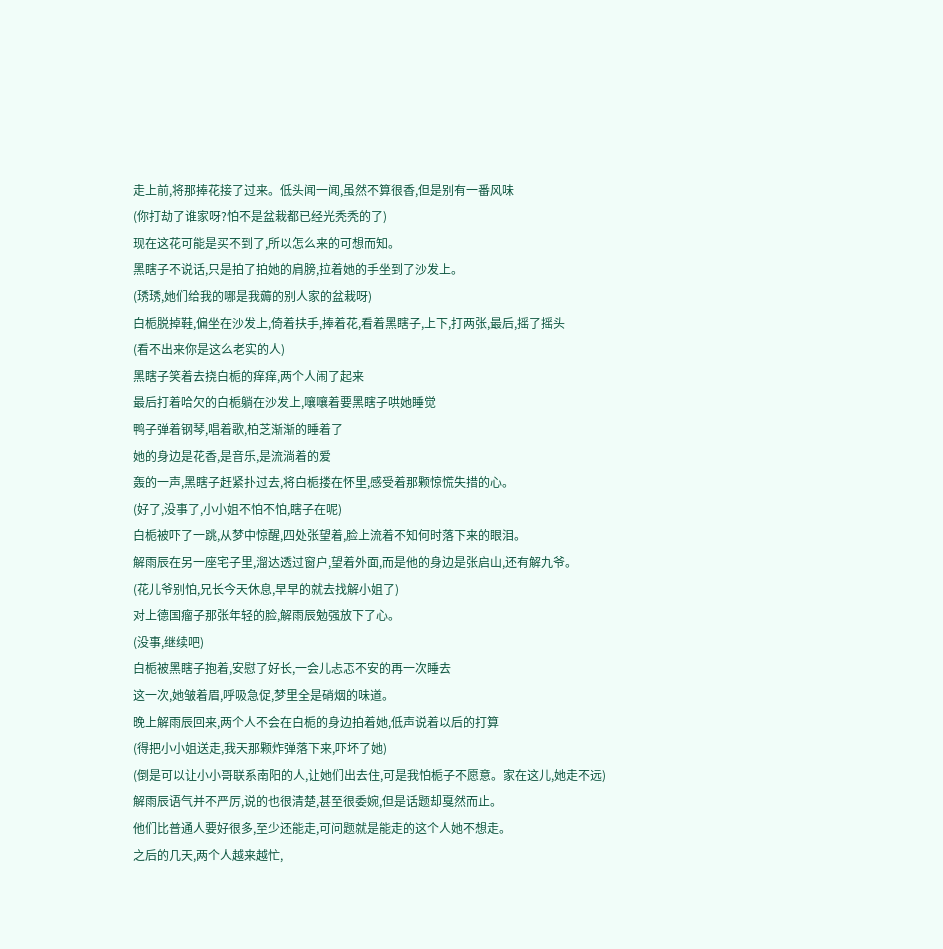走上前,将那捧花接了过来。低头闻一闻,虽然不算很香,但是别有一番风味
(你打劫了谁家呀?怕不是盆栽都已经光秃秃的了)
现在这花可能是买不到了,所以怎么来的可想而知。
黑瞎子不说话,只是拍了拍她的肩膀,拉着她的手坐到了沙发上。
(琇琇,她们给我的哪是我薅的别人家的盆栽呀)
白栀脱掉鞋,偏坐在沙发上,倚着扶手,捧着花,看着黑瞎子,上下,打两张,最后,摇了摇头
(看不出来你是这么老实的人)
黑瞎子笑着去挠白栀的痒痒,两个人闹了起来
最后打着哈欠的白栀躺在沙发上,嚷嚷着要黑瞎子哄她睡觉
鸭子弹着钢琴,唱着歌,柏芝渐渐的睡着了
她的身边是花香,是音乐,是流淌着的爱
轰的一声,黑瞎子赶紧扑过去,将白栀搂在怀里,感受着那颗惊慌失措的心。
(好了,没事了,小小姐不怕不怕,瞎子在呢)
白栀被吓了一跳,从梦中惊醒,四处张望着,脸上流着不知何时落下来的眼泪。
解雨辰在另一座宅子里,溜达透过窗户,望着外面,而是他的身边是张启山,还有解九爷。
(花儿爷别怕,兄长今天休息,早早的就去找解小姐了)
对上德国瘤子那张年轻的脸,解雨辰勉强放下了心。
(没事,继续吧)
白栀被黑瞎子抱着,安慰了好长,一会儿忐忑不安的再一次睡去
这一次,她皱着眉,呼吸急促,梦里全是硝烟的味道。
晚上解雨辰回来,两个人不会在白栀的身边拍着她,低声说着以后的打算
(得把小小姐送走,我天那颗炸弹落下来,吓坏了她)
(倒是可以让小小哥联系南阳的人,让她们出去住,可是我怕栀子不愿意。家在这儿,她走不远)
解雨辰语气并不严厉,说的也很清楚,甚至很委婉,但是话题却戛然而止。
他们比普通人要好很多,至少还能走,可问题就是能走的这个人她不想走。
之后的几天,两个人越来越忙,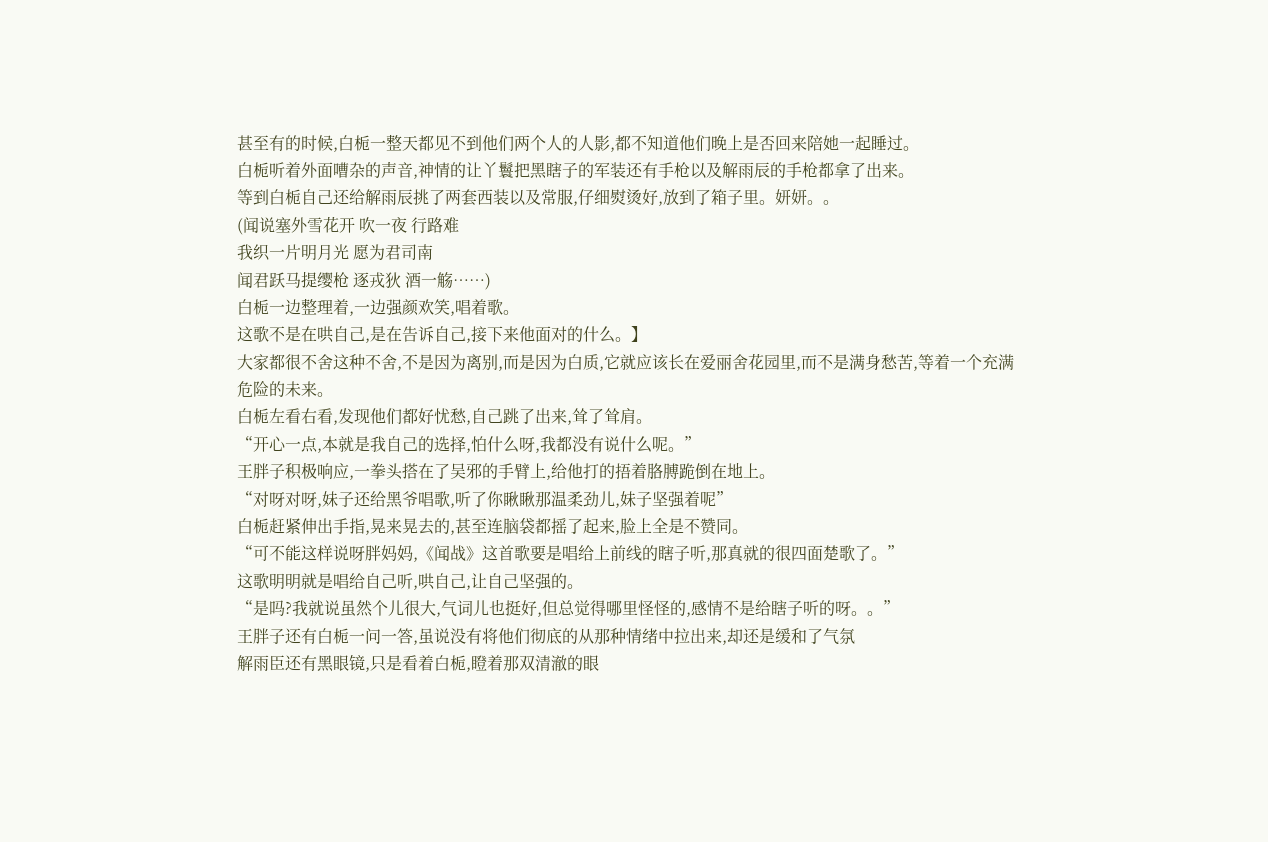甚至有的时候,白栀一整天都见不到他们两个人的人影,都不知道他们晚上是否回来陪她一起睡过。
白栀听着外面嘈杂的声音,神情的让丫鬟把黑瞎子的军装还有手枪以及解雨辰的手枪都拿了出来。
等到白栀自己还给解雨辰挑了两套西装以及常服,仔细熨烫好,放到了箱子里。妍妍。。
(闻说塞外雪花开 吹一夜 行路难
我织一片明月光 愿为君司南
闻君跃马提缨枪 逐戎狄 酒一觞……)
白栀一边整理着,一边强颜欢笑,唱着歌。
这歌不是在哄自己,是在告诉自己,接下来他面对的什么。】
大家都很不舍这种不舍,不是因为离别,而是因为白质,它就应该长在爱丽舍花园里,而不是满身愁苦,等着一个充满危险的未来。
白栀左看右看,发现他们都好忧愁,自己跳了出来,耸了耸肩。
“开心一点,本就是我自己的选择,怕什么呀,我都没有说什么呢。”
王胖子积极响应,一拳头搭在了吴邪的手臂上,给他打的捂着胳膊跪倒在地上。
“对呀对呀,妹子还给黑爷唱歌,听了你瞅瞅那温柔劲儿,妹子坚强着呢”
白栀赶紧伸出手指,晃来晃去的,甚至连脑袋都摇了起来,脸上全是不赞同。
“可不能这样说呀胖妈妈,《闻战》这首歌要是唱给上前线的瞎子听,那真就的很四面楚歌了。”
这歌明明就是唱给自己听,哄自己,让自己坚强的。
“是吗?我就说虽然个儿很大,气词儿也挺好,但总觉得哪里怪怪的,感情不是给瞎子听的呀。。”
王胖子还有白栀一问一答,虽说没有将他们彻底的从那种情绪中拉出来,却还是缓和了气氛
解雨臣还有黑眼镜,只是看着白栀,瞪着那双清澈的眼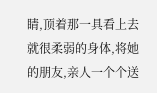睛,顶着那一具看上去就很柔弱的身体,将她的朋友,亲人一个个送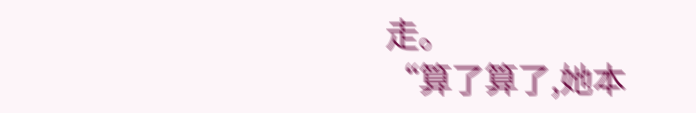走。
“算了算了,她本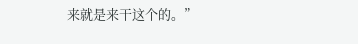来就是来干这个的。”